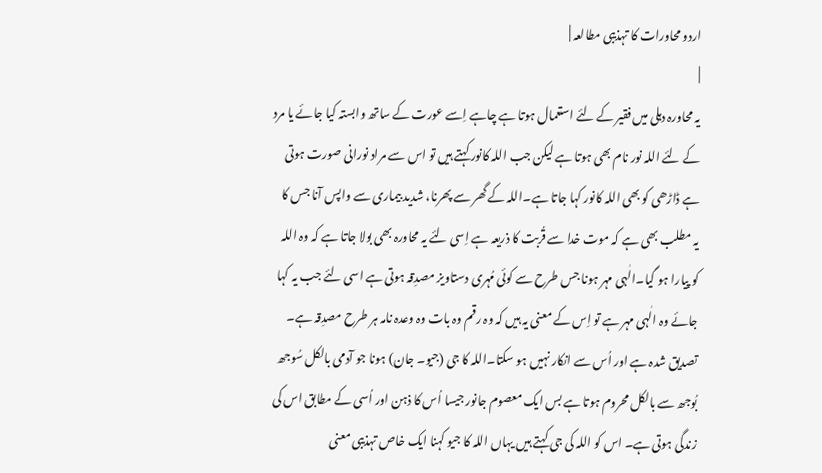اردو محاورات کا تہذیبی مطالعہ |
|
یہ محاورہ دہلی میں فقیر کے لئے استعمال ہوتا ہے چاہے اِسے عورت کے ساتھ وابستہ کیا جائے یا مرد کے لئے اللہ نور نام بھی ہوتا ہے لیکن جب اللہ کانور کہتے ہیں تو اس سے مراد نورانی صورت ہوتی ہے ڈاڑھی کو بھی اللہ کانور کہا جاتا ہے۔اللہ کے گھر سے پھرنا، شدید بیماری سے واپس آنا جس کا یہ مطلب بھی ہے کہ موت خدا سے قُربت کا ذریعہ ہے اِسی لئے یہ محاورہ بھی بولا جاتا ہے کہ وہ اللہ کو پیارا ہو گیا۔الٰہی مہر ہونا جس طرح سے کوئی مُہری دستاویز مصدِقہ ہوتی ہے اسی لئے جب یہ کہا جائے وہ الٰہی مہر ہے تو اِس کے معنی یہ ہیں کہ وہ رقم وہ بات وہ وعدہ نامہ ہر طرح مصدِقہ ہے۔ تصدیق شدہ ہے اور اُس سے انکار نہیں ہو سکتا۔اللہ کا جی (جیو۔ جان) ہونا جو آدمی بالکل سُوجھ بُوجھ سے بالکل محروم ہوتا ہے بس ایک معصوم جانور جیسا اُس کا ذہن اور اُسی کے مطابق اس کی زندگی ہوتی ہے۔ اس کو اللہ کی جی کہتے ہیں یہاں اللہ کا جیو کہنا ایک خاص تہذیبی معنی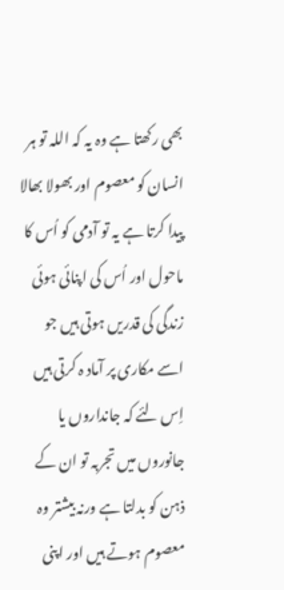بھی رکھتا ہے وہ یہ کہ اللہ تو ہر انسان کو معصوم اور بھولا بھالا پیدا کرتا ہے یہ تو آدمی کو اُس کا ماحول اور اُس کی اپنائی ہوئی زندگی کی قدریں ہوتی ہیں جو اسے مکاری پر آماد ہ کرتی ہیں اِس لئے کہ جانداروں یا جانوروں میں تجربہ تو ان کے ذہن کو بدلتا ہے ورنہ بیشتر وہ معصوم ہوتے ہیں اور اپنی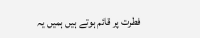فطرت پر قائم ہوتے ہیں ہمیں یہ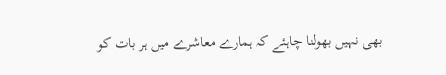بھی نہیں بھولنا چاہئے کہ ہمارے معاشرے میں ہر بات کو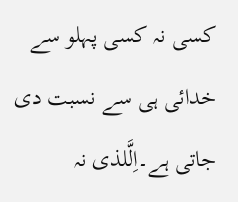کسی نہ کسی پہلو سے خدائی ہی سے نسبت دی جاتی ہے۔اِلَّلذی نہ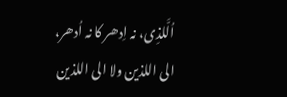اُلَّلذِی، نہ اِدھر کا نہ اُدھر، الی اللذین ولا الی اللذین